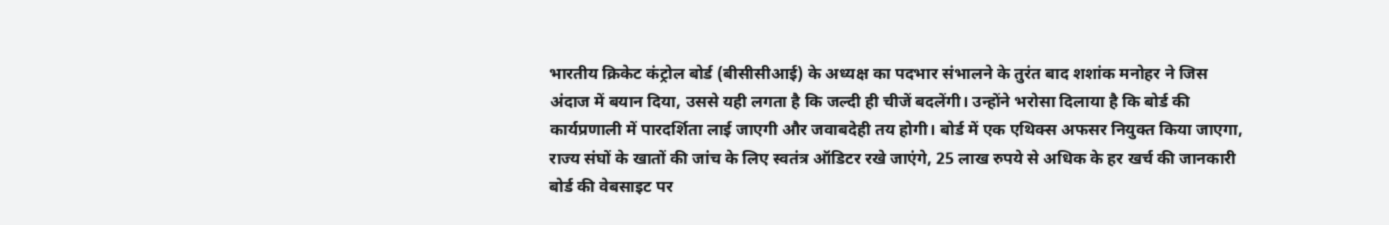भारतीय क्रिकेट कंट्रोल बोर्ड (बीसीसीआई) के अध्यक्ष का पदभार संभालने के तुरंत बाद शशांक मनोहर ने जिस अंदाज में बयान दिया, उससे यही लगता है कि जल्दी ही चीजें बदलेंगी। उन्होंने भरोसा दिलाया है कि बोर्ड की कार्यप्रणाली में पारदर्शिता लाई जाएगी और जवाबदेही तय होगी। बोर्ड में एक एथिक्स अफसर नियुक्त किया जाएगा, राज्य संघों के खातों की जांच के लिए स्वतंत्र ऑडिटर रखे जाएंगे, 25 लाख रुपये से अधिक के हर खर्च की जानकारी बोर्ड की वेबसाइट पर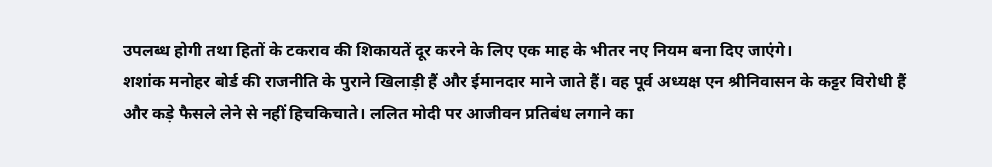उपलब्ध होगी तथा हितों के टकराव की शिकायतें दूर करने के लिए एक माह के भीतर नए नियम बना दिए जाएंगे।
शशांक मनोहर बोर्ड की राजनीति के पुराने खिलाड़ी हैं और ईमानदार माने जाते हैं। वह पूर्व अध्यक्ष एन श्रीनिवासन के कट्टर विरोधी हैं और कड़े फैसले लेने से नहीं हिचकिचाते। ललित मोदी पर आजीवन प्रतिबंध लगाने का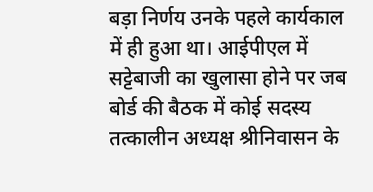बड़ा निर्णय उनके पहले कार्यकाल में ही हुआ था। आईपीएल में सट्टेबाजी का खुलासा होने पर जब बोर्ड की बैठक में कोई सदस्य तत्कालीन अध्यक्ष श्रीनिवासन के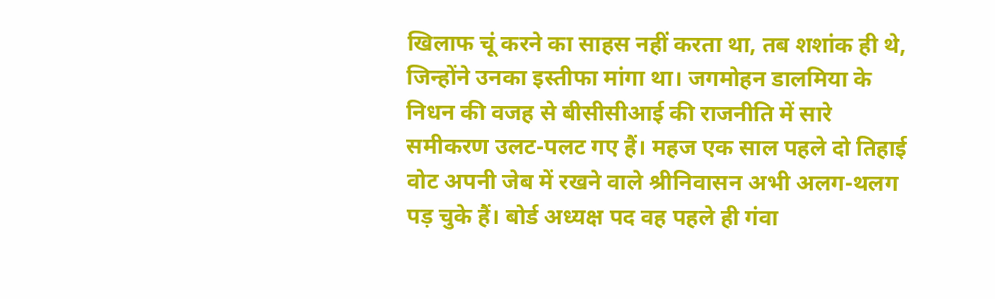खिलाफ चूं करने का साहस नहीं करता था, तब शशांक ही थे, जिन्होंने उनका इस्तीफा मांगा था। जगमोहन डालमिया के निधन की वजह से बीसीसीआई की राजनीति में सारे समीकरण उलट-पलट गए हैं। महज एक साल पहले दो तिहाई वोट अपनी जेब में रखने वाले श्रीनिवासन अभी अलग-थलग पड़ चुके हैं। बोर्ड अध्यक्ष पद वह पहले ही गंवा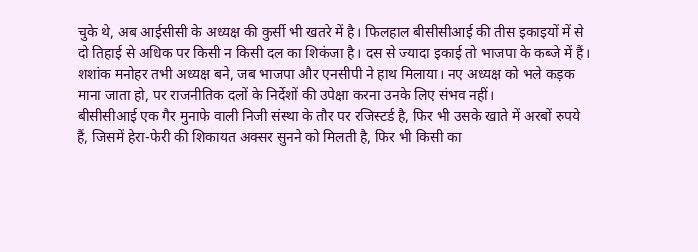चुके थे, अब आईसीसी के अध्यक्ष की कुर्सी भी खतरे में है। फिलहाल बीसीसीआई की तीस इकाइयों में से दो तिहाई से अधिक पर किसी न किसी दल का शिकंजा है। दस से ज्यादा इकाई तो भाजपा के कब्जे में हैं। शशांक मनोहर तभी अध्यक्ष बने, जब भाजपा और एनसीपी ने हाथ मिलाया। नए अध्यक्ष को भले कड़क माना जाता हो, पर राजनीतिक दलों के निर्देशों की उपेक्षा करना उनके लिए संभव नहीं।
बीसीसीआई एक गैर मुनाफे वाली निजी संस्था के तौर पर रजिस्टर्ड है, फिर भी उसके खाते में अरबों रुपये हैं, जिसमें हेरा-फेरी की शिकायत अक्सर सुनने को मिलती है, फिर भी किसी का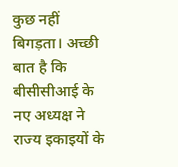कुछ नहीं बिगड़ता। अच्छी बात है कि बीसीसीआई के नए अध्यक्ष ने राज्य इकाइयों के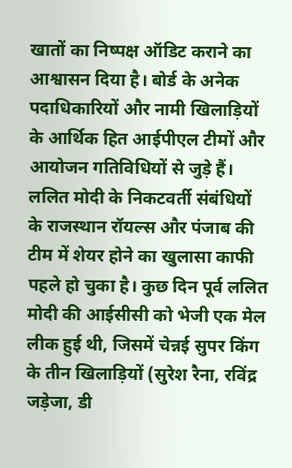खातों का निष्पक्ष ऑडिट कराने का आश्वासन दिया है। बोर्ड के अनेक पदाधिकारियों और नामी खिलाड़ियों के आर्थिक हित आईपीएल टीमों और आयोजन गतिविधियों से जुड़े हैं। ललित मोदी के निकटवर्ती संबंधियों के राजस्थान रॉयल्स और पंजाब की टीम में शेयर होने का खुलासा काफी पहले हो चुका है। कुछ दिन पूर्व ललित मोदी की आईसीसी को भेजी एक मेल लीक हुई थी, जिसमें चेन्नई सुपर किंग के तीन खिलाड़ियों (सुरेश रैना, रविंद्र जड़ेजा, डी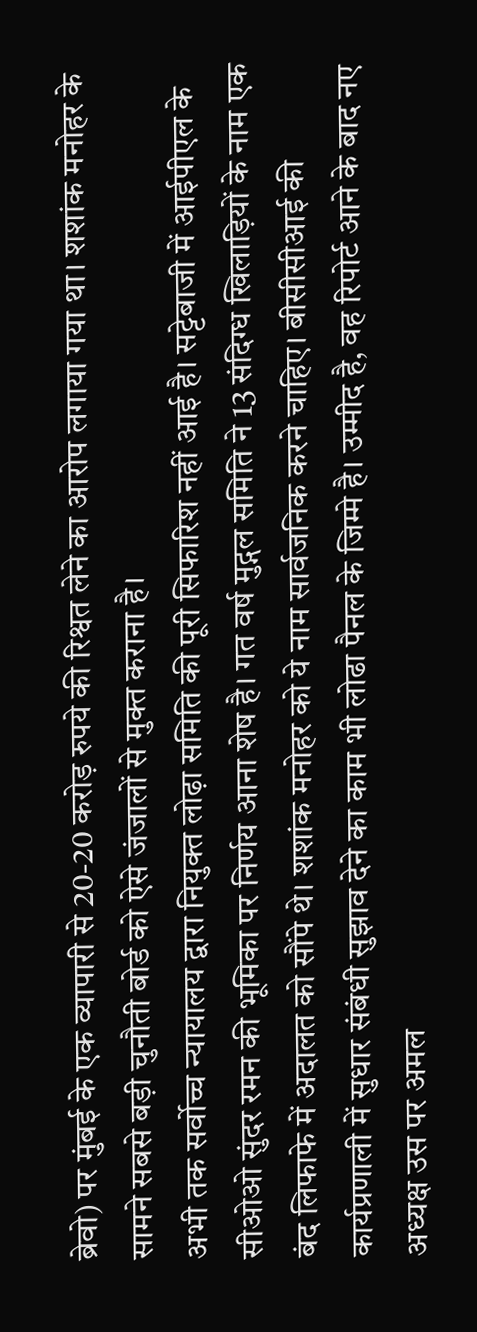ब्रेवो) पर मुंबई के एक व्यापारी से 20-20 करोड़ रुपये की रिश्वत लेने का आरोप लगाया गया था। शशांक मनोहर के सामने सबसे बड़ी चुनौती बोर्ड को ऐसे जंजालों से मुक्त कराना है।
अभी तक सर्वोच्च न्यायालय द्वारा नियुक्त लोढ़ा समिति की पूरी सिफारिश नहीं आई है। सट्टेबाजी में आईपीएल के सीओओ सुंदर रमन की भूमिका पर निर्णय आना शेष है। गत वर्ष मुद्गल समिति ने 13 संदिग्ध खिलाड़ियों के नाम एक बंद लिफाफे में अदालत को सौंपे थे। शशांक मनोहर को ये नाम सार्वजनिक करने चाहिए। बीसीसीआई की कार्यप्रणाली में सुधार संबंधी सुझाव देने का काम भी लोढा पैनल के जिम्मे है। उम्मीद है, वह रिपोर्ट आने के बाद नए अध्यक्ष उस पर अमल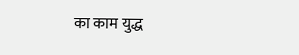का काम युद्ध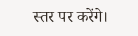स्तर पर करेंगे।